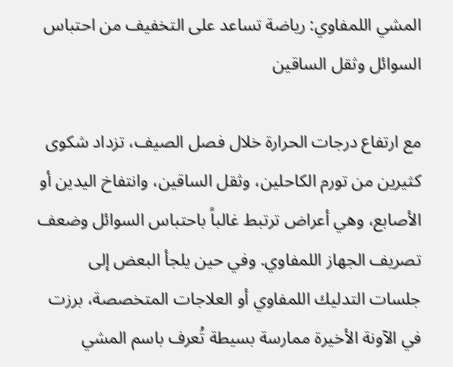المشي اللمفاوي: رياضة تساعد على التخفيف من احتباس السوائل وثقل الساقين

مع ارتفاع درجات الحرارة خلال فصل الصيف، تزداد شكوى كثيرين من تورم الكاحلين، وثقل الساقين، وانتفاخ اليدين أو الأصابع، وهي أعراض ترتبط غالباً باحتباس السوائل وضعف تصريف الجهاز اللمفاوي. وفي حين يلجأ البعض إلى جلسات التدليك اللمفاوي أو العلاجات المتخصصة، برزت في الآونة الأخيرة ممارسة بسيطة تُعرف باسم المشي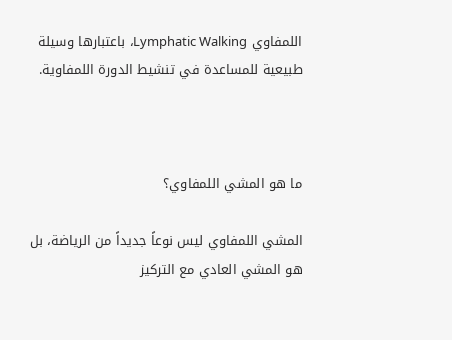اللمفاوي Lymphatic Walking، باعتبارها وسيلة طبيعية للمساعدة في تنشيط الدورة اللمفاوية.



ما هو المشي اللمفاوي؟

المشي اللمفاوي ليس نوعاً جديداً من الرياضة، بل هو المشي العادي مع التركيز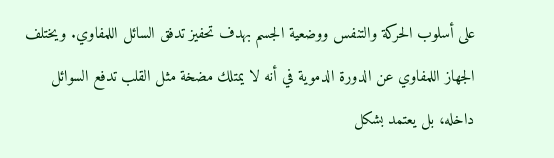على أسلوب الحركة والتنفس ووضعية الجسم بهدف تحفيز تدفق السائل اللمفاوي. ويختلف الجهاز اللمفاوي عن الدورة الدموية في أنه لا يمتلك مضخة مثل القلب تدفع السوائل داخله، بل يعتمد بشكل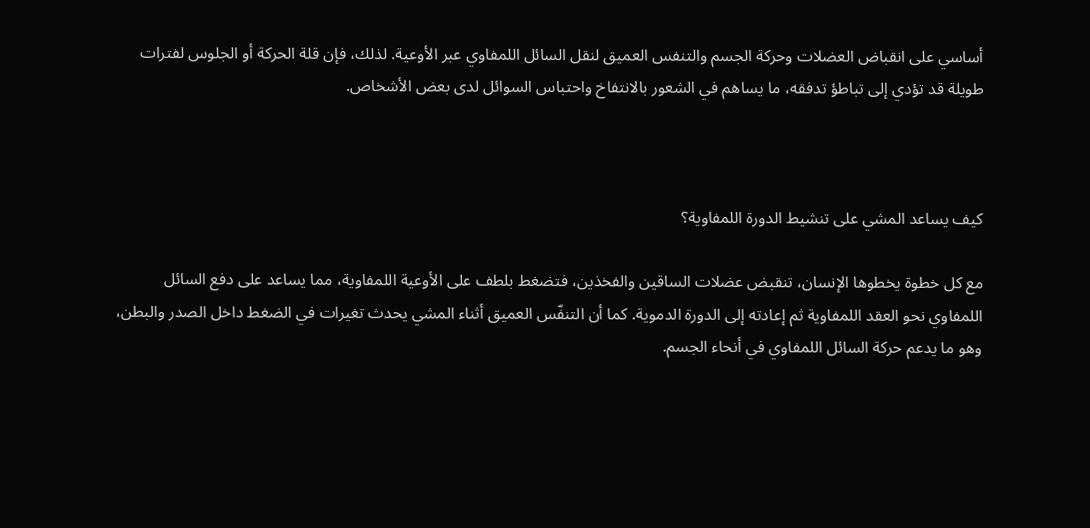أساسي على انقباض العضلات وحركة الجسم والتنفس العميق لنقل السائل اللمفاوي عبر الأوعية. لذلك، فإن قلة الحركة أو الجلوس لفترات طويلة قد تؤدي إلى تباطؤ تدفقه، ما يساهم في الشعور بالانتفاخ واحتباس السوائل لدى بعض الأشخاص.



كيف يساعد المشي على تنشيط الدورة اللمفاوية؟

مع كل خطوة يخطوها الإنسان، تنقبض عضلات الساقين والفخذين، فتضغط بلطف على الأوعية اللمفاوية، مما يساعد على دفع السائل اللمفاوي نحو العقد اللمفاوية ثم إعادته إلى الدورة الدموية. كما أن التنفّس العميق أثناء المشي يحدث تغيرات في الضغط داخل الصدر والبطن، وهو ما يدعم حركة السائل اللمفاوي في أنحاء الجسم.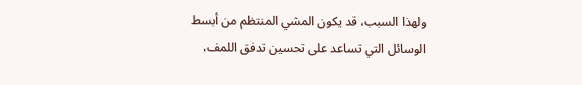ولهذا السبب، قد يكون المشي المنتظم من أبسط الوسائل التي تساعد على تحسين تدفق اللمف،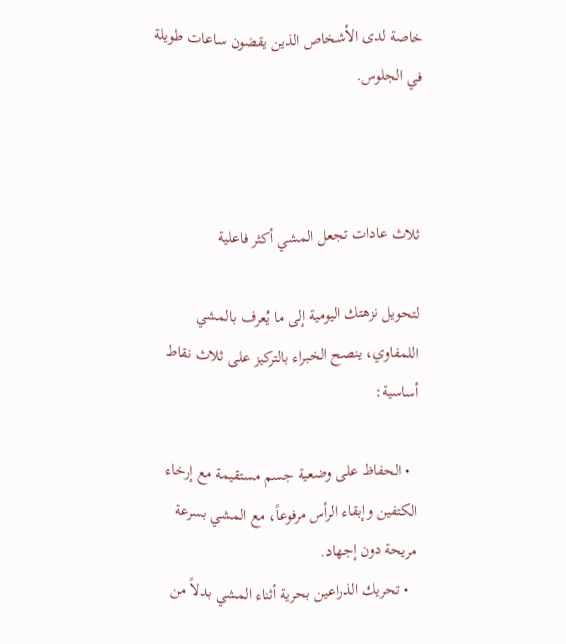خاصة لدى الأشخاص الذين يقضون ساعات طويلة في الجلوس.



ثلاث عادات تجعل المشي أكثر فاعلية

لتحويل نزهتك اليومية إلى ما يُعرف بالمشي اللمفاوي، ينصح الخبراء بالتركيز على ثلاث نقاط أساسية:

  • الحفاظ على وضعية جسم مستقيمة مع إرخاء الكتفين وإبقاء الرأس مرفوعاً، مع المشي بسرعة مريحة دون إجهاد.
  • تحريك الذراعين بحرية أثناء المشي بدلاً من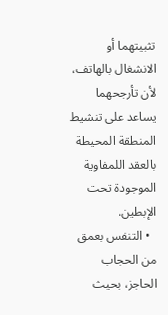تثبيتهما أو الانشغال بالهاتف، لأن تأرجحهما يساعد على تنشيط المنطقة المحيطة بالعقد اللمفاوية الموجودة تحت الإبطين.
  • التنفس بعمق من الحجاب الحاجز، بحيث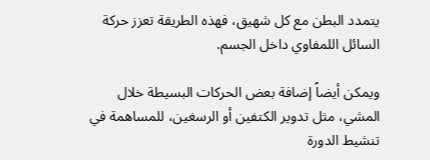يتمدد البطن مع كل شهيق، فهذه الطريقة تعزز حركة السائل اللمفاوي داخل الجسم.

ويمكن أيضاً إضافة بعض الحركات البسيطة خلال المشي، مثل تدوير الكتفين أو الرسغين، للمساهمة في تنشيط الدورة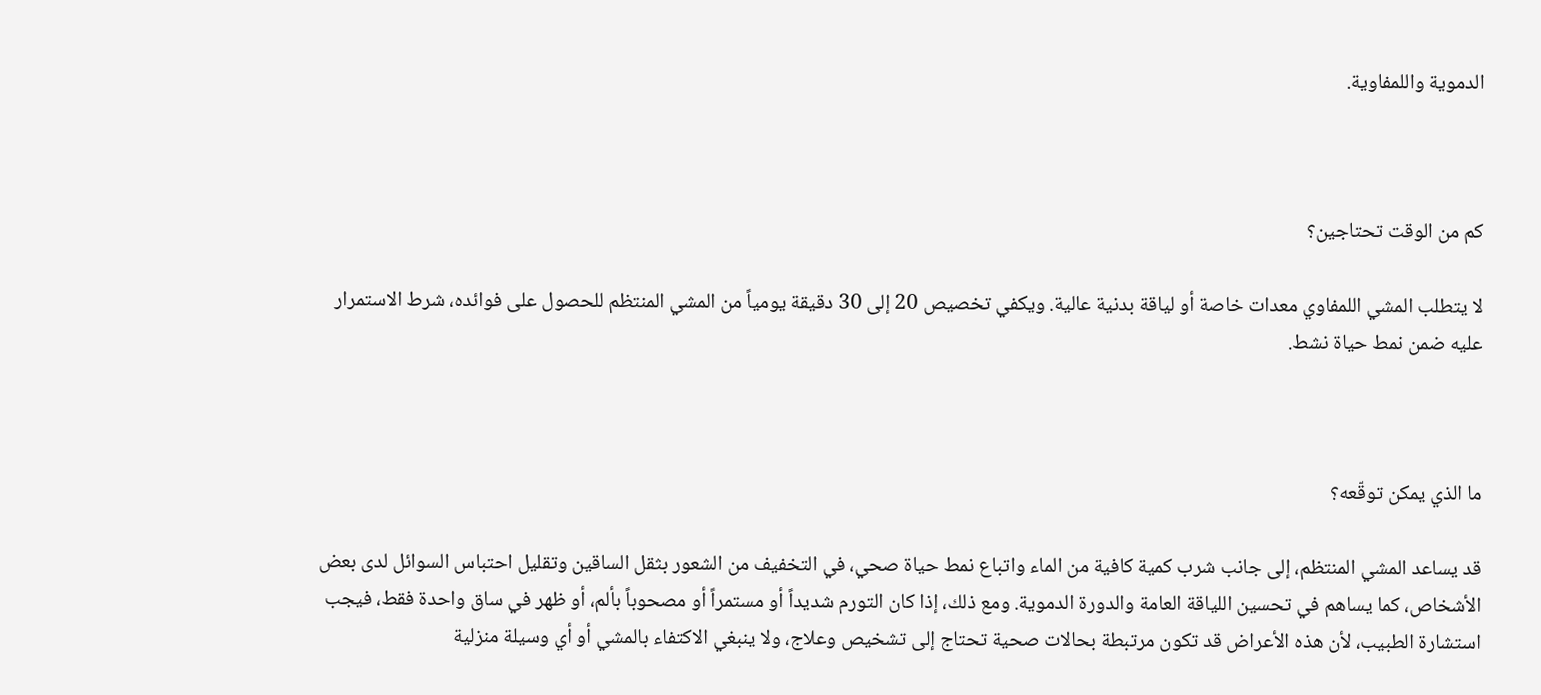الدموية واللمفاوية.



كم من الوقت تحتاجين؟

لا يتطلب المشي اللمفاوي معدات خاصة أو لياقة بدنية عالية. ويكفي تخصيص 20 إلى 30 دقيقة يومياً من المشي المنتظم للحصول على فوائده، شرط الاستمرار عليه ضمن نمط حياة نشط.



ما الذي يمكن توقّعه؟

قد يساعد المشي المنتظم، إلى جانب شرب كمية كافية من الماء واتباع نمط حياة صحي، في التخفيف من الشعور بثقل الساقين وتقليل احتباس السوائل لدى بعض الأشخاص، كما يساهم في تحسين اللياقة العامة والدورة الدموية. ومع ذلك، إذا كان التورم شديداً أو مستمراً أو مصحوباً بألم، أو ظهر في ساق واحدة فقط، فيجب استشارة الطبيب، لأن هذه الأعراض قد تكون مرتبطة بحالات صحية تحتاج إلى تشخيص وعلاج، ولا ينبغي الاكتفاء بالمشي أو أي وسيلة منزلية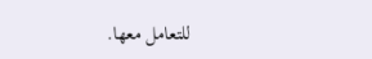للتعامل معها.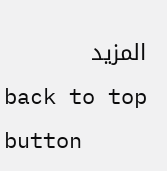المزيد
back to top button